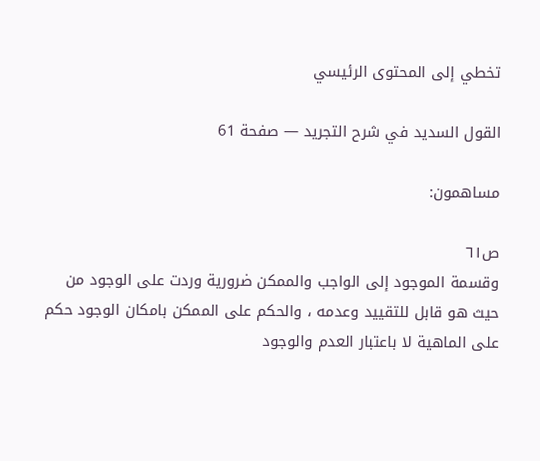تخطي إلى المحتوى الرئيسي

القول السديد في شرح التجريد — صفحة 61

مساهمون:

ص٦١
وقسمة الموجود إلى الواجب والممكن ضرورية وردت على الوجود من حيث هو قابل للتقييد وعدمه ، والحكم على الممكن بامكان الوجود حكم على الماهية لا باعتبار العدم والوجود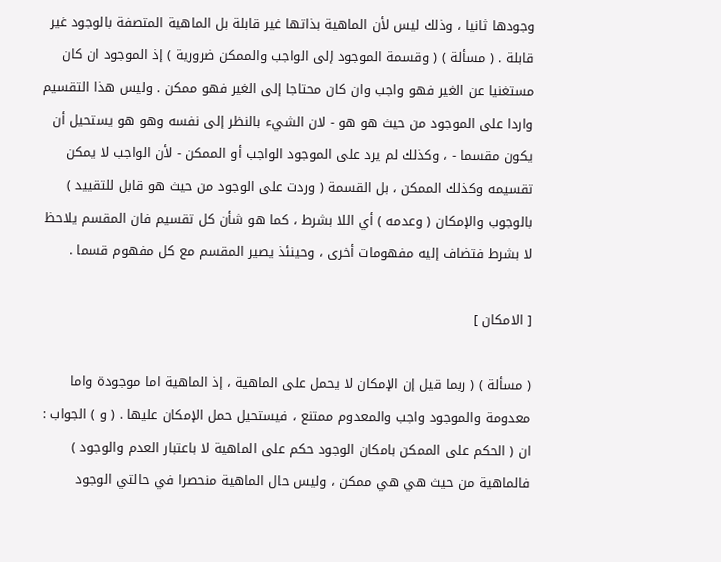وجودها ثانيا ، وذلك ليس لأن الماهية بذاتها غير قابلة بل الماهية المتصفة بالوجود غير قابلة . ( مسألة ) ( وقسمة الموجود إلى الواجب والممكن ضرورية ) إذ الموجود ان كان مستغنيا عن الغير فهو واجب وان كان محتاجا إلى الغير فهو ممكن . وليس هذا التقسيم واردا على الموجود من حيث هو هو - لان الشيء بالنظر إلى نفسه وهو هو يستحيل أن يكون مقسما - ، وكذلك لم يرد على الموجود الواجب أو الممكن - لأن الواجب لا يمكن تقسيمه وكذلك الممكن ، بل القسمة ( وردت على الوجود من حيث هو قابل للتقييد ) بالوجوب والإمكان ( وعدمه ) أي اللا بشرط ، كما هو شأن كل تقسيم فان المقسم يلاحظ لا بشرط فتضاف إليه مفهومات أخرى ، وحينئذ يصير المقسم مع كل مفهوم قسما .

[ الامكان ]

( مسألة ) ( ربما قيل إن الإمكان لا يحمل على الماهية ، إذ الماهية اما موجودة واما معدومة والموجود واجب والمعدوم ممتنع ، فيستحيل حمل الإمكان عليها . ( و ) الجواب : ان ( الحكم على الممكن بامكان الوجود حكم على الماهية لا باعتبار العدم والوجود ) فالماهية من حيث هي هي ممكن ، وليس حال الماهية منحصرا في حالتي الوجود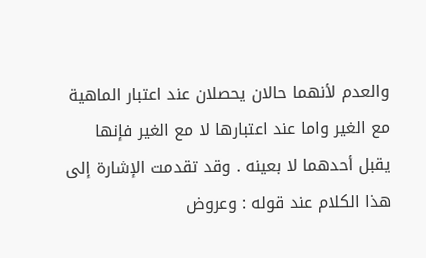والعدم لأنهما حالان يحصلان عند اعتبار الماهية مع الغير واما عند اعتبارها لا مع الغير فإنها يقبل أحدهما لا بعينه . وقد تقدمت الإشارة إلى هذا الكلام عند قوله : وعروض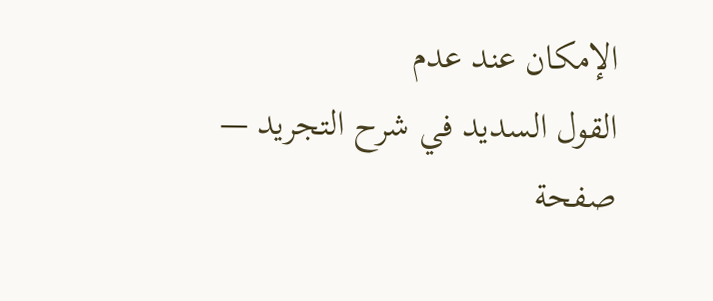الإمكان عند عدم
القول السديد في شرح التجريد — صفحة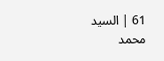61 | السيد محمد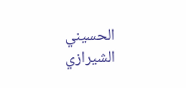الحسيني الشيرازي